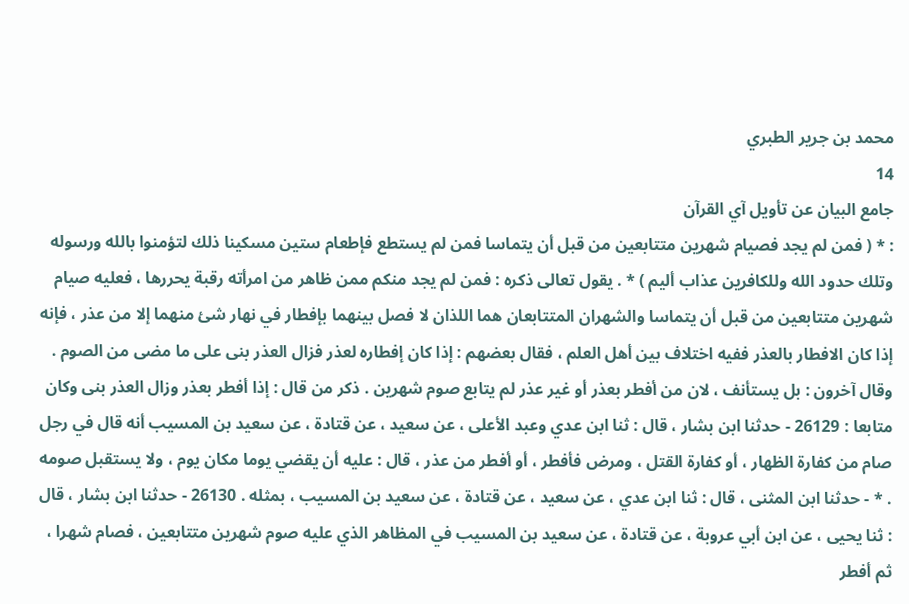محمد بن جرير الطبري
14
جامع البيان عن تأويل آي القرآن
: * ( فمن لم يجد فصيام شهرين متتابعين من قبل أن يتماسا فمن لم يستطع فإطعام ستين مسكينا ذلك لتؤمنوا بالله ورسوله وتلك حدود الله وللكافرين عذاب أليم ) * . يقول تعالى ذكره : فمن لم يجد منكم ممن ظاهر من امرأته رقبة يحررها ، فعليه صيام شهرين متتابعين من قبل أن يتماسا والشهران المتتابعان هما اللذان لا فصل بينهما بإفطار في نهار شئ منهما إلا من عذر ، فإنه إذا كان الافطار بالعذر ففيه اختلاف بين أهل العلم ، فقال بعضهم : إذا كان إفطاره لعذر فزال العذر بنى على ما مضى من الصوم . وقال آخرون : بل يستأنف ، لان من أفطر بعذر أو غير عذر لم يتابع صوم شهرين . ذكر من قال : إذا أفطر بعذر وزال العذر بنى وكان متابعا : 26129 - حدثنا ابن بشار ، قال : ثنا ابن عدي وعبد الأعلى ، عن سعيد ، عن قتادة ، عن سعيد بن المسيب أنه قال في رجل صام من كفارة الظهار ، أو كفارة القتل ، ومرض فأفطر ، أو أفطر من عذر ، قال : عليه أن يقضي يوما مكان يوم ، ولا يستقبل صومه . * - حدثنا ابن المثنى ، قال : ثنا ابن عدي ، عن سعيد ، عن قتادة ، عن سعيد بن المسيب ، بمثله . 26130 - حدثنا ابن بشار ، قال : ثنا يحيى ، عن ابن أبي عروبة ، عن قتادة ، عن سعيد بن المسيب في المظاهر الذي عليه صوم شهرين متتابعين ، فصام شهرا ، ثم أفطر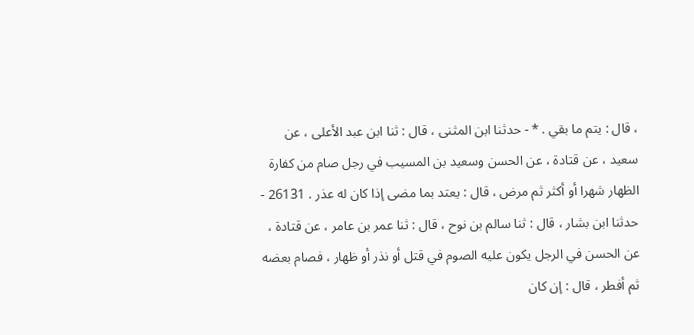، قال : يتم ما بقي . * - حدثنا ابن المثنى ، قال : ثنا ابن عبد الأعلى ، عن سعيد ، عن قتادة ، عن الحسن وسعيد بن المسيب في رجل صام من كفارة الظهار شهرا أو أكثر ثم مرض ، قال : يعتد بما مضى إذا كان له عذر . 26131 - حدثنا ابن بشار ، قال : ثنا سالم بن نوح ، قال : ثنا عمر بن عامر ، عن قتادة ، عن الحسن في الرجل يكون عليه الصوم في قتل أو نذر أو ظهار ، فصام بعضه ثم أفطر ، قال : إن كان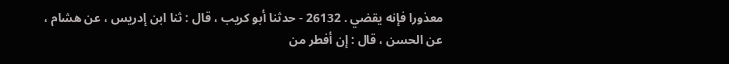معذورا فإنه يقضي . 26132 - حدثنا أبو كريب ، قال : ثنا ابن إدريس ، عن هشام ، عن الحسن ، قال : إن أفطر من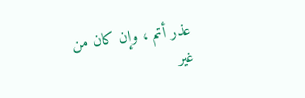عذر أتم ، وإن كان من غير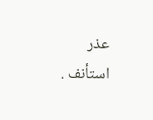عذر استأنف .